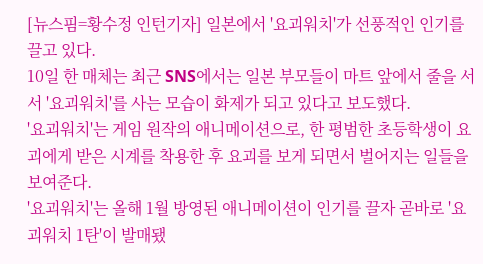[뉴스핌=황수정 인턴기자] 일본에서 '요괴워치'가 선풍적인 인기를 끌고 있다.
10일 한 매체는 최근 SNS에서는 일본 부모들이 마트 앞에서 줄을 서서 '요괴워치'를 사는 모습이 화제가 되고 있다고 보도했다.
'요괴워치'는 게임 원작의 애니메이션으로, 한 평범한 초등학생이 요괴에게 받은 시계를 착용한 후 요괴를 보게 되면서 벌어지는 일들을 보여준다.
'요괴워치'는 올해 1월 방영된 애니메이션이 인기를 끌자 곧바로 '요괴워치 1탄'이 발매됐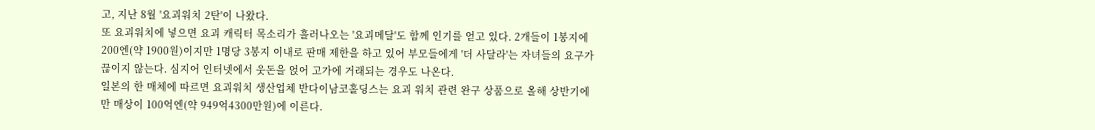고, 지난 8월 '요괴워치 2탄'이 나왔다.
또 요괴워치에 넣으면 요괴 캐릭터 목소리가 흘러나오는 '요괴메달'도 함께 인기를 얻고 있다. 2개들이 1봉지에 200엔(약 1900원)이지만 1명당 3봉지 이내로 판매 제한을 하고 있어 부모들에게 '더 사달라'는 자녀들의 요구가 끊이지 않는다. 심지어 인터넷에서 웃돈을 얹어 고가에 거래되는 경우도 나온다.
일본의 한 매체에 따르면 요괴워치 생산업체 반다이남코홀딩스는 요괴 워치 관련 완구 상품으로 올해 상반기에만 매상이 100억엔(약 949억4300만원)에 이른다.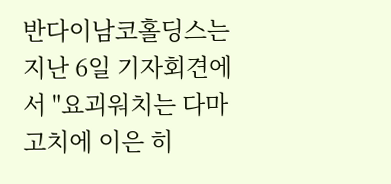반다이남코홀딩스는 지난 6일 기자회견에서 "요괴워치는 다마고치에 이은 히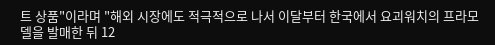트 상품"이라며 "해외 시장에도 적극적으로 나서 이달부터 한국에서 요괴워치의 프라모델을 발매한 뒤 12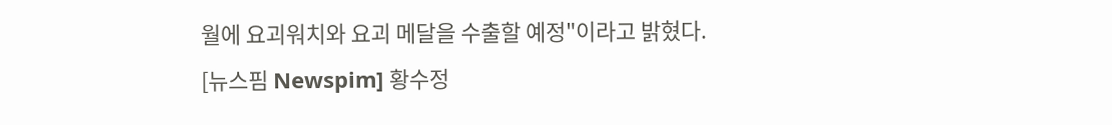월에 요괴워치와 요괴 메달을 수출할 예정"이라고 밝혔다.
[뉴스핌 Newspim] 황수정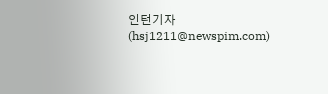인턴기자(hsj1211@newspim.com)